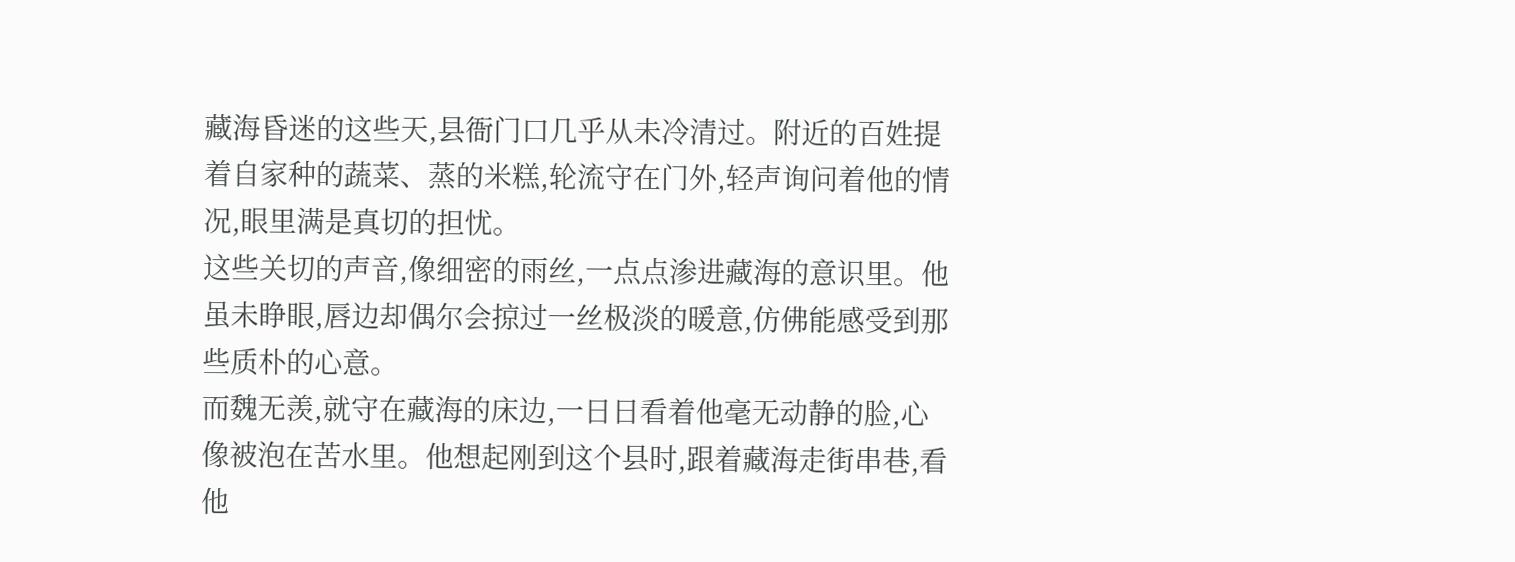藏海昏迷的这些天,县衙门口几乎从未冷清过。附近的百姓提着自家种的蔬菜、蒸的米糕,轮流守在门外,轻声询问着他的情况,眼里满是真切的担忧。
这些关切的声音,像细密的雨丝,一点点渗进藏海的意识里。他虽未睁眼,唇边却偶尔会掠过一丝极淡的暖意,仿佛能感受到那些质朴的心意。
而魏无羡,就守在藏海的床边,一日日看着他毫无动静的脸,心像被泡在苦水里。他想起刚到这个县时,跟着藏海走街串巷,看他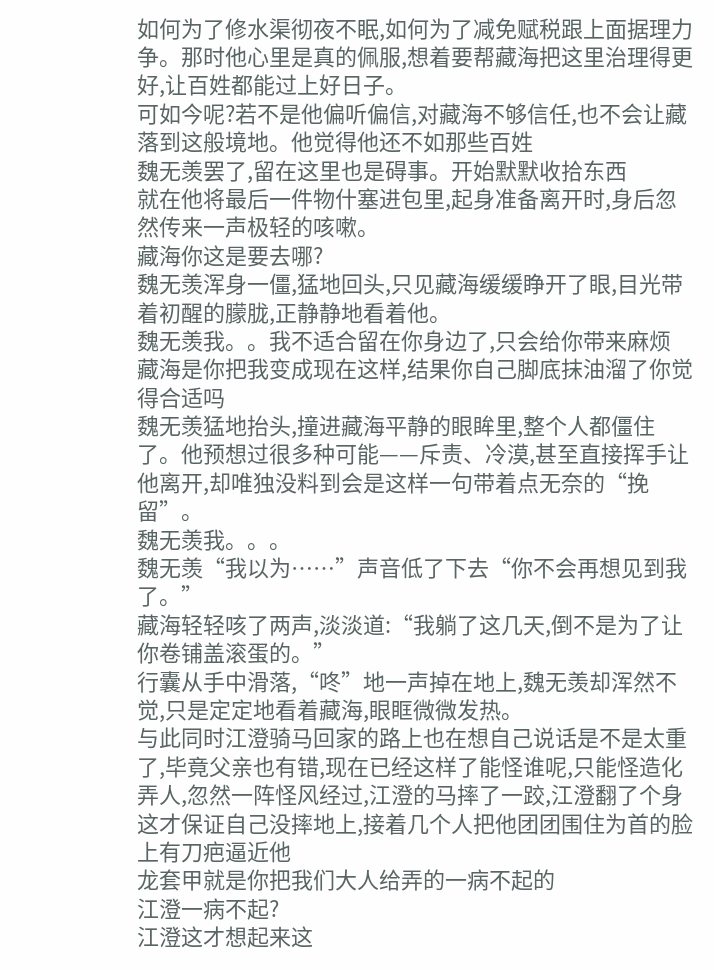如何为了修水渠彻夜不眠,如何为了减免赋税跟上面据理力争。那时他心里是真的佩服,想着要帮藏海把这里治理得更好,让百姓都能过上好日子。
可如今呢?若不是他偏听偏信,对藏海不够信任,也不会让藏落到这般境地。他觉得他还不如那些百姓
魏无羡罢了,留在这里也是碍事。开始默默收拾东西
就在他将最后一件物什塞进包里,起身准备离开时,身后忽然传来一声极轻的咳嗽。
藏海你这是要去哪?
魏无羡浑身一僵,猛地回头,只见藏海缓缓睁开了眼,目光带着初醒的朦胧,正静静地看着他。
魏无羡我。。我不适合留在你身边了,只会给你带来麻烦
藏海是你把我变成现在这样,结果你自己脚底抹油溜了你觉得合适吗
魏无羡猛地抬头,撞进藏海平静的眼眸里,整个人都僵住了。他预想过很多种可能——斥责、冷漠,甚至直接挥手让他离开,却唯独没料到会是这样一句带着点无奈的“挽留”。
魏无羡我。。。
魏无羡“我以为……”声音低了下去“你不会再想见到我了。”
藏海轻轻咳了两声,淡淡道:“我躺了这几天,倒不是为了让你卷铺盖滚蛋的。”
行囊从手中滑落,“咚”地一声掉在地上,魏无羡却浑然不觉,只是定定地看着藏海,眼眶微微发热。
与此同时江澄骑马回家的路上也在想自己说话是不是太重了,毕竟父亲也有错,现在已经这样了能怪谁呢,只能怪造化弄人,忽然一阵怪风经过,江澄的马摔了一跤,江澄翻了个身这才保证自己没摔地上,接着几个人把他团团围住为首的脸上有刀疤逼近他
龙套甲就是你把我们大人给弄的一病不起的
江澄一病不起?
江澄这才想起来这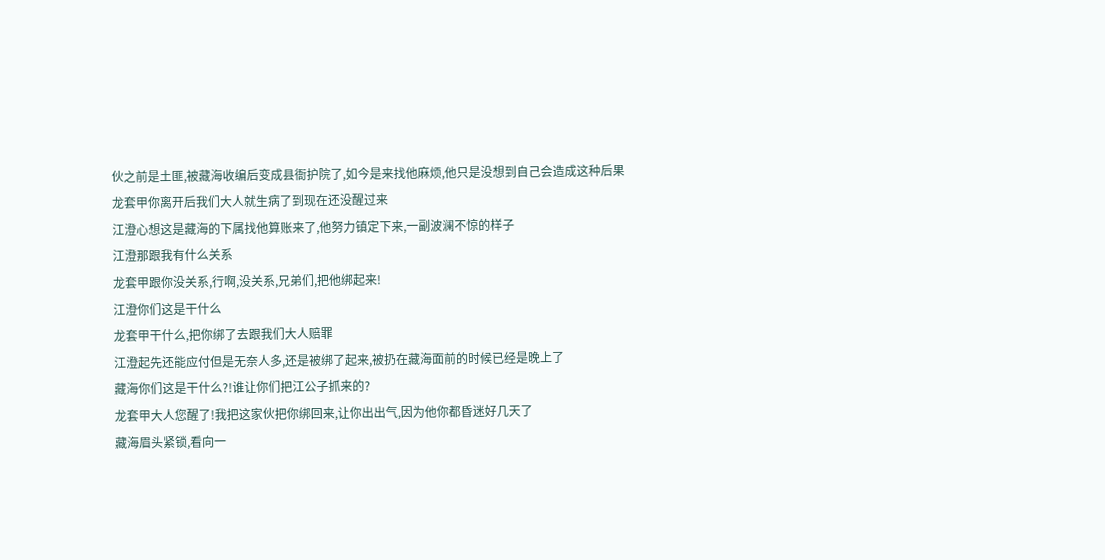伙之前是土匪,被藏海收编后变成县衙护院了,如今是来找他麻烦,他只是没想到自己会造成这种后果
龙套甲你离开后我们大人就生病了到现在还没醒过来
江澄心想这是藏海的下属找他算账来了,他努力镇定下来,一副波澜不惊的样子
江澄那跟我有什么关系
龙套甲跟你没关系,行啊,没关系,兄弟们,把他绑起来!
江澄你们这是干什么
龙套甲干什么,把你绑了去跟我们大人赔罪
江澄起先还能应付但是无奈人多,还是被绑了起来,被扔在藏海面前的时候已经是晚上了
藏海你们这是干什么?!谁让你们把江公子抓来的?
龙套甲大人您醒了!我把这家伙把你绑回来,让你出出气,因为他你都昏迷好几天了
藏海眉头紧锁,看向一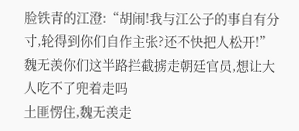脸铁青的江澄:“胡闹!我与江公子的事自有分寸,轮得到你们自作主张?还不快把人松开!”
魏无羡你们这半路拦截掳走朝廷官员,想让大人吃不了兜着走吗
土匪愣住,魏无羡走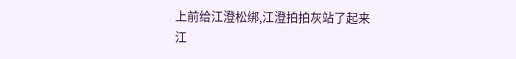上前给江澄松绑,江澄拍拍灰站了起来
江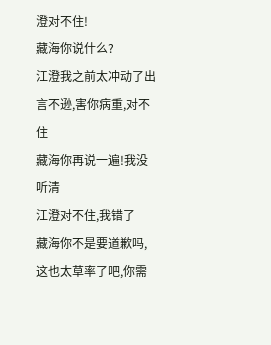澄对不住!
藏海你说什么?
江澄我之前太冲动了出言不逊,害你病重,对不住
藏海你再说一遍!我没听清
江澄对不住,我错了
藏海你不是要道歉吗,这也太草率了吧,你需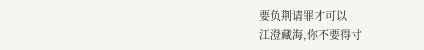要负荆请罪才可以
江澄藏海,你不要得寸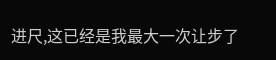进尺,这已经是我最大一次让步了